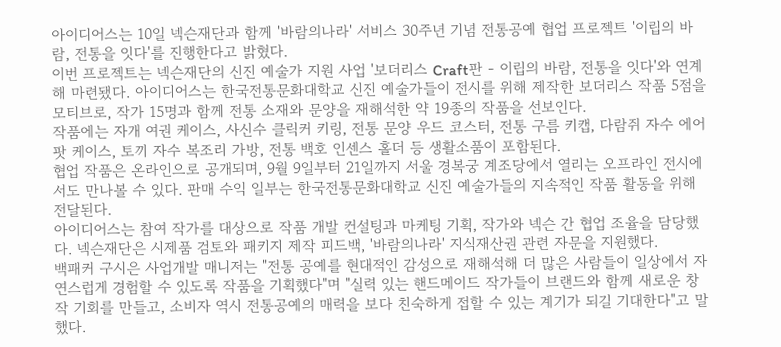아이디어스는 10일 넥슨재단과 함께 '바람의나라' 서비스 30주년 기념 전통공예 협업 프로젝트 '이립의 바람, 전통을 잇다'를 진행한다고 밝혔다.
이번 프로젝트는 넥슨재단의 신진 예술가 지원 사업 '보더리스 Craft판 - 이립의 바람, 전통을 잇다'와 연계해 마련됐다. 아이디어스는 한국전통문화대학교 신진 예술가들이 전시를 위해 제작한 보더리스 작품 5점을 모티브로, 작가 15명과 함께 전통 소재와 문양을 재해석한 약 19종의 작품을 선보인다.
작품에는 자개 여권 케이스, 사신수 클릭커 키링, 전통 문양 우드 코스터, 전통 구름 키캡, 다람쥐 자수 에어팟 케이스, 토끼 자수 복조리 가방, 전통 백호 인센스 홀더 등 생활소품이 포함된다.
협업 작품은 온라인으로 공개되며, 9월 9일부터 21일까지 서울 경복궁 계조당에서 열리는 오프라인 전시에서도 만나볼 수 있다. 판매 수익 일부는 한국전통문화대학교 신진 예술가들의 지속적인 작품 활동을 위해 전달된다.
아이디어스는 참여 작가를 대상으로 작품 개발 컨설팅과 마케팅 기획, 작가와 넥슨 간 협업 조율을 담당했다. 넥슨재단은 시제품 검토와 패키지 제작 피드백, '바람의나라' 지식재산권 관련 자문을 지원했다.
백패커 구시은 사업개발 매니저는 "전통 공예를 현대적인 감성으로 재해석해 더 많은 사람들이 일상에서 자연스럽게 경험할 수 있도록 작품을 기획했다"며 "실력 있는 핸드메이드 작가들이 브랜드와 함께 새로운 창작 기회를 만들고, 소비자 역시 전통공예의 매력을 보다 친숙하게 접할 수 있는 계기가 되길 기대한다"고 말했다.